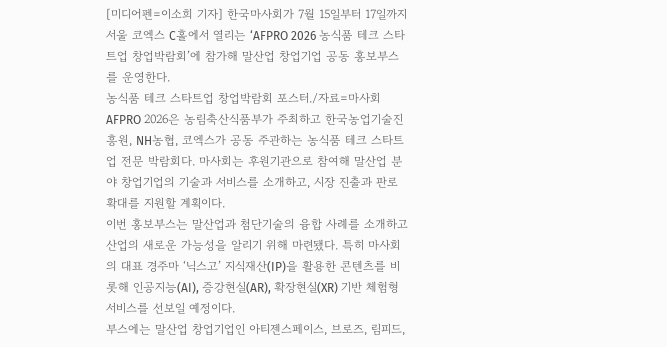[미디어펜=이소희 기자] 한국마사회가 7월 15일부터 17일까지 서울 코엑스 C홀에서 열리는 ‘AFPRO 2026 농식품 테크 스타트업 창업박람회’에 참가해 말산업 창업기업 공동 홍보부스를 운영한다.
농식품 테크 스타트업 창업박람회 포스터./자료=마사회
AFPRO 2026은 농림축산식품부가 주최하고 한국농업기술진흥원, NH농협, 코엑스가 공동 주관하는 농식품 테크 스타트업 전문 박람회다. 마사회는 후원기관으로 참여해 말산업 분야 창업기업의 기술과 서비스를 소개하고, 시장 진출과 판로 확대를 지원할 계획이다.
이번 홍보부스는 말산업과 첨단기술의 융합 사례를 소개하고 산업의 새로운 가능성을 알리기 위해 마련됐다. 특히 마사회의 대표 경주마 ‘닉스고’ 지식재산(IP)을 활용한 콘텐츠를 비롯해 인공지능(AI), 증강현실(AR), 확장현실(XR) 기반 체험형 서비스를 선보일 예정이다.
부스에는 말산업 창업기업인 아티젠스페이스, 브로즈, 림피드,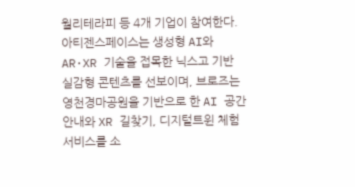월리테라피 등 4개 기업이 참여한다.
아티젠스페이스는 생성형 AI와 AR·XR 기술을 접목한 닉스고 기반 실감형 콘텐츠를 선보이며, 브로즈는 영천경마공원을 기반으로 한 AI 공간안내와 XR 길찾기, 디지털트윈 체험 서비스를 소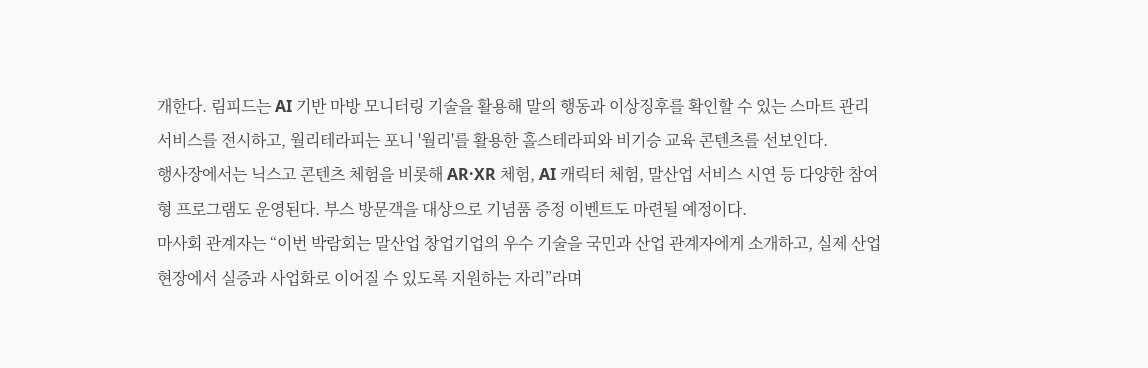개한다. 림피드는 AI 기반 마방 모니터링 기술을 활용해 말의 행동과 이상징후를 확인할 수 있는 스마트 관리 서비스를 전시하고, 월리테라피는 포니 '월리'를 활용한 홀스테라피와 비기승 교육 콘텐츠를 선보인다.
행사장에서는 닉스고 콘텐츠 체험을 비롯해 AR·XR 체험, AI 캐릭터 체험, 말산업 서비스 시연 등 다양한 참여형 프로그램도 운영된다. 부스 방문객을 대상으로 기념품 증정 이벤트도 마련될 예정이다.
마사회 관계자는 “이번 박람회는 말산업 창업기업의 우수 기술을 국민과 산업 관계자에게 소개하고, 실제 산업 현장에서 실증과 사업화로 이어질 수 있도록 지원하는 자리”라며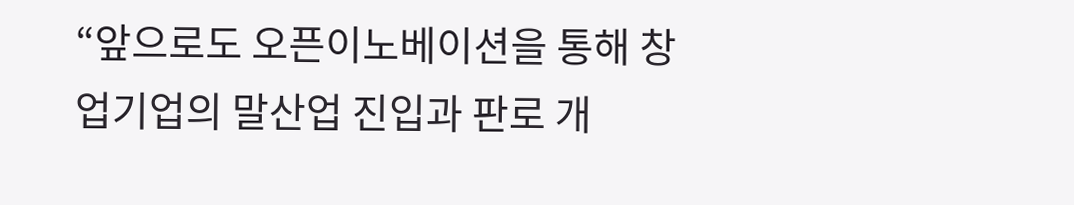“앞으로도 오픈이노베이션을 통해 창업기업의 말산업 진입과 판로 개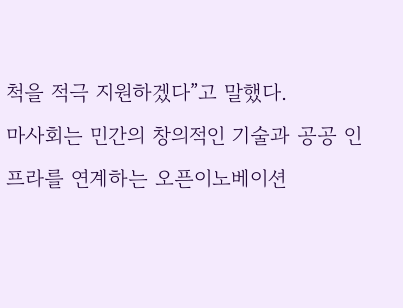척을 적극 지원하겠다”고 말했다.
마사회는 민간의 창의적인 기술과 공공 인프라를 연계하는 오픈이노베이션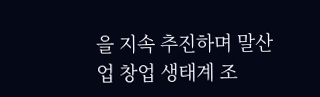을 지속 추진하며 말산업 창업 생태계 조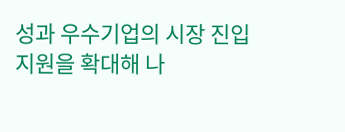성과 우수기업의 시장 진입 지원을 확대해 나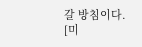갈 방침이다.
[미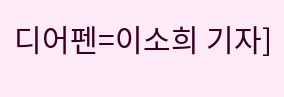디어펜=이소희 기자]